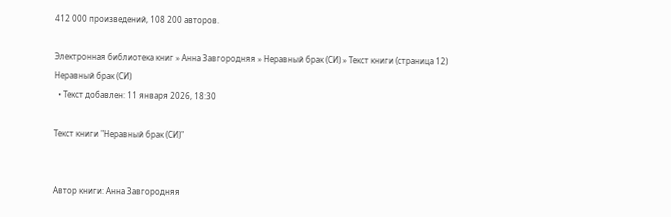412 000 произведений, 108 200 авторов.

Электронная библиотека книг » Анна Завгородняя » Неравный брак (СИ) » Текст книги (страница 12)
Неравный брак (СИ)
  • Текст добавлен: 11 января 2026, 18:30

Текст книги "Неравный брак (СИ)"


Автор книги: Анна Завгородняя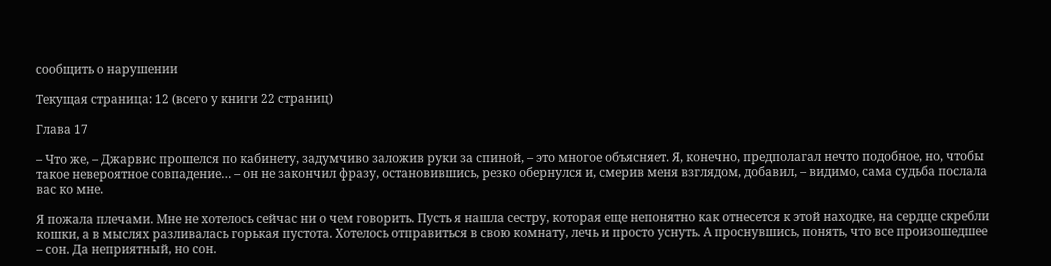сообщить о нарушении

Текущая страница: 12 (всего у книги 22 страниц)

Глава 17

– Что же, – Джарвис прошелся по кабинету, задумчиво заложив руки за спиной, – это многое объясняет. Я, конечно, предполагал нечто подобное, но, чтобы такое невероятное совпадение… – он не закончил фразу, остановившись, резко обернулся и, смерив меня взглядом, добавил, – видимо, сама судьба послала вас ко мне.

Я пожала плечами. Мне не хотелось сейчас ни о чем говорить. Пусть я нашла сестру, которая еще непонятно как отнесется к этой находке, на сердце скребли кошки, а в мыслях разливалась горькая пустота. Хотелось отправиться в свою комнату, лечь и просто уснуть. А проснувшись, понять, что все произошедшее – сон. Да неприятный, но сон.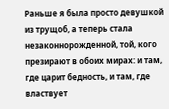Раньше я была просто девушкой из трущоб, а теперь стала незаконнорожденной, той, кого презирают в обоих мирах: и там, где царит бедность, и там, где властвует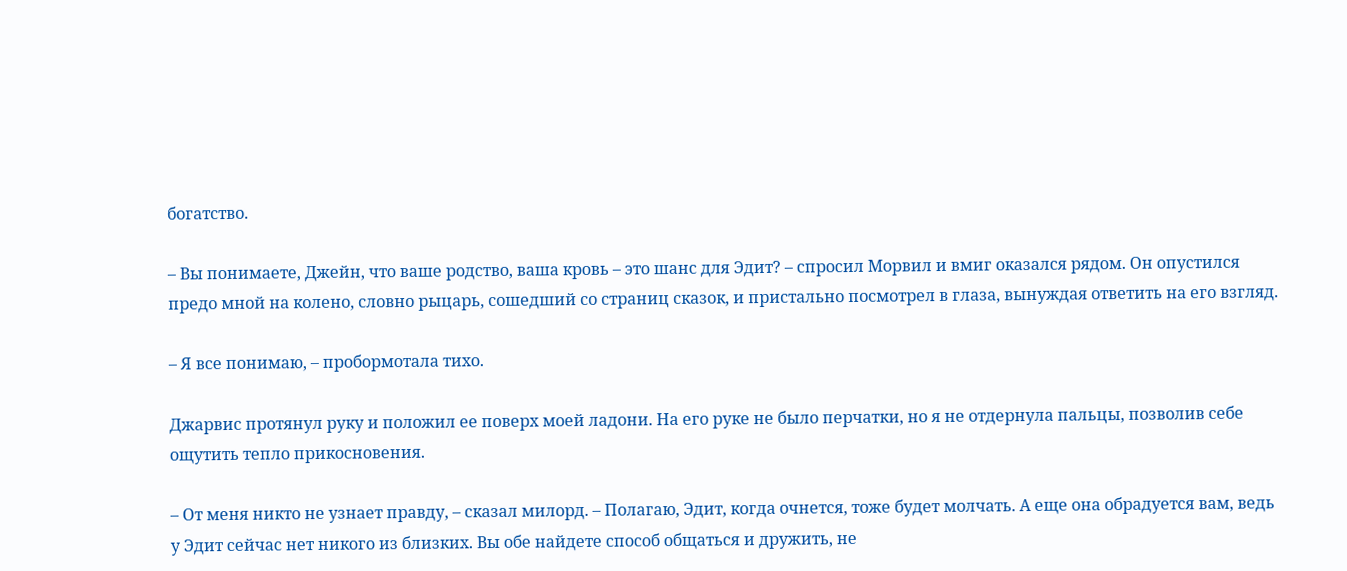богатство.

– Вы понимаете, Джейн, что ваше родство, ваша кровь – это шанс для Эдит? – спросил Морвил и вмиг оказался рядом. Он опустился предо мной на колено, словно рыцарь, сошедший со страниц сказок, и пристально посмотрел в глаза, вынуждая ответить на его взгляд.

– Я все понимаю, – пробормотала тихо.

Джарвис протянул руку и положил ее поверх моей ладони. На его руке не было перчатки, но я не отдернула пальцы, позволив себе ощутить тепло прикосновения.

– От меня никто не узнает правду, – сказал милорд. – Полагаю, Эдит, когда очнется, тоже будет молчать. А еще она обрадуется вам, ведь у Эдит сейчас нет никого из близких. Вы обе найдете способ общаться и дружить, не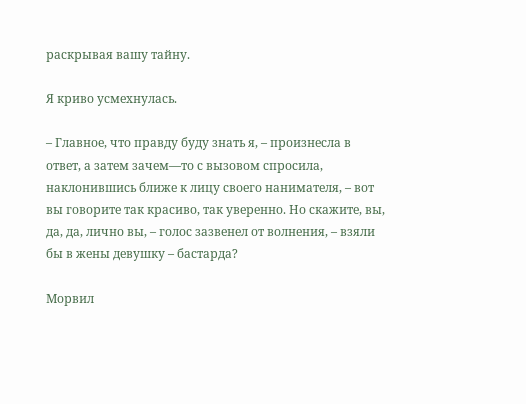раскрывая вашу тайну.

Я криво усмехнулась.

– Главное, что правду буду знать я, – произнесла в ответ, а затем зачем—то с вызовом спросила, наклонившись ближе к лицу своего нанимателя, – вот вы говорите так красиво, так уверенно. Но скажите, вы, да, да, лично вы, – голос зазвенел от волнения, – взяли бы в жены девушку – бастарда?

Морвил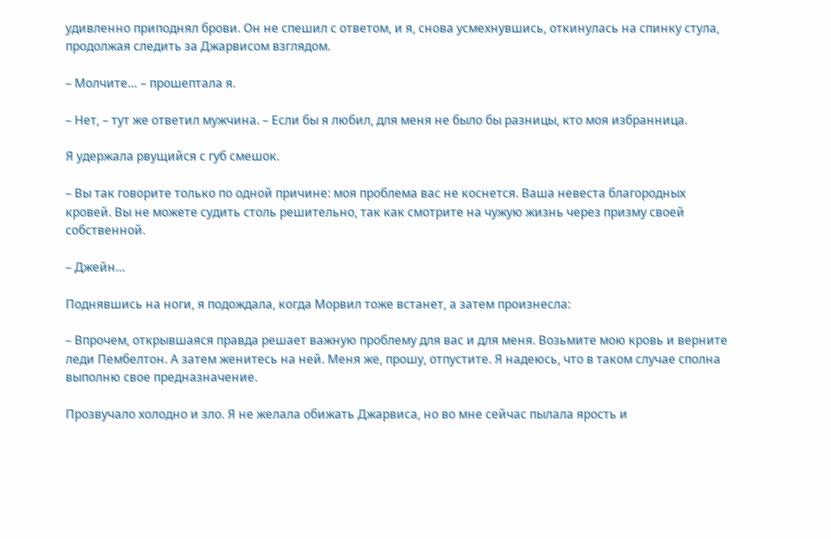удивленно приподнял брови. Он не спешил с ответом, и я, снова усмехнувшись, откинулась на спинку стула, продолжая следить за Джарвисом взглядом.

– Молчите… – прошептала я.

– Нет, – тут же ответил мужчина. – Если бы я любил, для меня не было бы разницы, кто моя избранница.

Я удержала рвущийся с губ смешок.

– Вы так говорите только по одной причине: моя проблема вас не коснется. Ваша невеста благородных кровей. Вы не можете судить столь решительно, так как смотрите на чужую жизнь через призму своей собственной.

– Джейн…

Поднявшись на ноги, я подождала, когда Морвил тоже встанет, а затем произнесла:

– Впрочем, открывшаяся правда решает важную проблему для вас и для меня. Возьмите мою кровь и верните леди Пембелтон. А затем женитесь на ней. Меня же, прошу, отпустите. Я надеюсь, что в таком случае сполна выполню свое предназначение.

Прозвучало холодно и зло. Я не желала обижать Джарвиса, но во мне сейчас пылала ярость и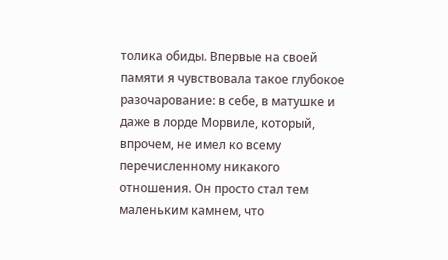толика обиды. Впервые на своей памяти я чувствовала такое глубокое разочарование: в себе, в матушке и даже в лорде Морвиле, который, впрочем, не имел ко всему перечисленному никакого отношения. Он просто стал тем маленьким камнем, что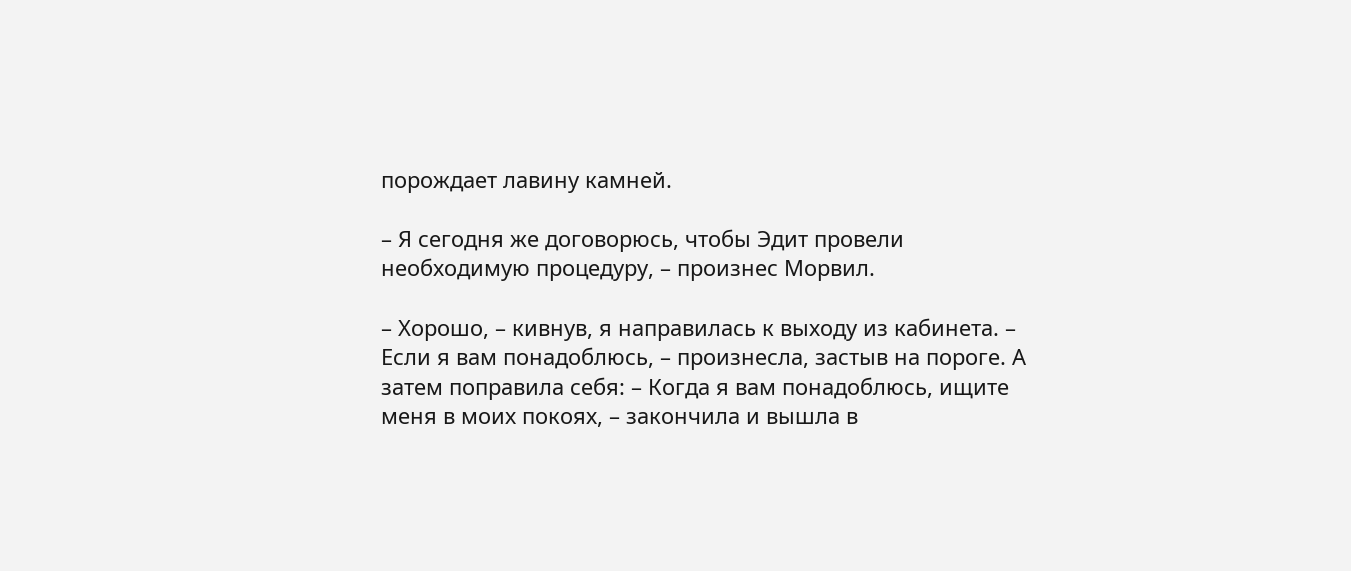порождает лавину камней.

– Я сегодня же договорюсь, чтобы Эдит провели необходимую процедуру, – произнес Морвил.

– Хорошо, – кивнув, я направилась к выходу из кабинета. – Если я вам понадоблюсь, – произнесла, застыв на пороге. А затем поправила себя: – Когда я вам понадоблюсь, ищите меня в моих покоях, – закончила и вышла в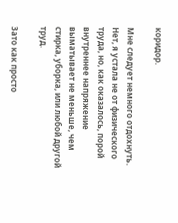коридор.

Мне следует немного отдохнуть. Нет, я устала не от физического труда, но, как оказалось, порой внутреннее напряжение выматывает не меньше, чем стирка, уборка, или любой другой труд.

Зато как просто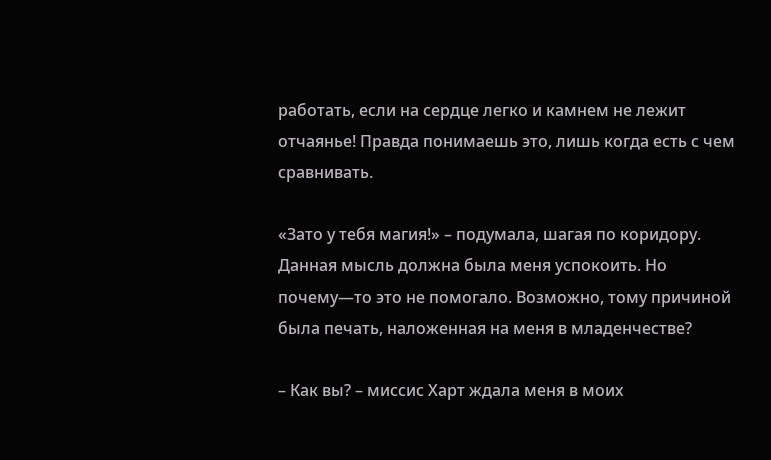работать, если на сердце легко и камнем не лежит отчаянье! Правда понимаешь это, лишь когда есть с чем сравнивать.

«Зато у тебя магия!» – подумала, шагая по коридору. Данная мысль должна была меня успокоить. Но почему—то это не помогало. Возможно, тому причиной была печать, наложенная на меня в младенчестве?

– Как вы? – миссис Харт ждала меня в моих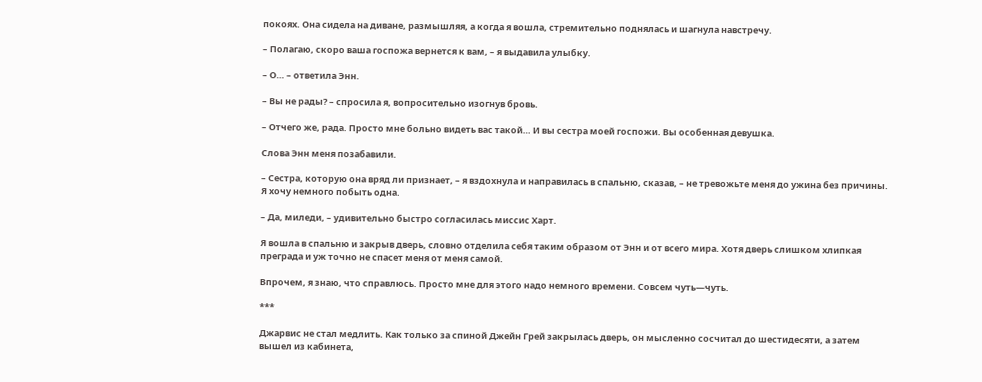покоях. Она сидела на диване, размышляя, а когда я вошла, стремительно поднялась и шагнула навстречу.

– Полагаю, скоро ваша госпожа вернется к вам, – я выдавила улыбку.

– О… – ответила Энн.

– Вы не рады? – спросила я, вопросительно изогнув бровь.

– Отчего же, рада. Просто мне больно видеть вас такой… И вы сестра моей госпожи. Вы особенная девушка.

Слова Энн меня позабавили.

– Сестра, которую она вряд ли признает, – я вздохнула и направилась в спальню, сказав, – не тревожьте меня до ужина без причины. Я хочу немного побыть одна.

– Да, миледи, – удивительно быстро согласилась миссис Харт.

Я вошла в спальню и закрыв дверь, словно отделила себя таким образом от Энн и от всего мира. Хотя дверь слишком хлипкая преграда и уж точно не спасет меня от меня самой.

Впрочем, я знаю, что справлюсь. Просто мне для этого надо немного времени. Совсем чуть—чуть.

***

Джарвис не стал медлить. Как только за спиной Джейн Грей закрылась дверь, он мысленно сосчитал до шестидесяти, а затем вышел из кабинета,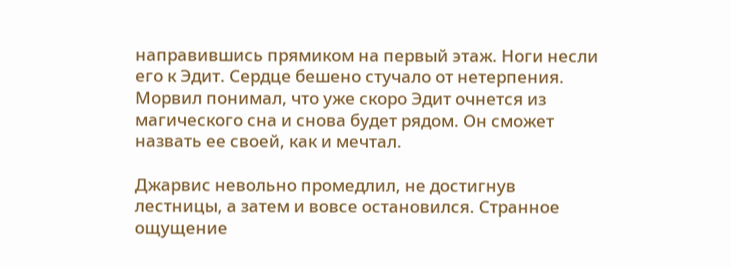направившись прямиком на первый этаж. Ноги несли его к Эдит. Сердце бешено стучало от нетерпения. Морвил понимал, что уже скоро Эдит очнется из магического сна и снова будет рядом. Он сможет назвать ее своей, как и мечтал.

Джарвис невольно промедлил, не достигнув лестницы, а затем и вовсе остановился. Странное ощущение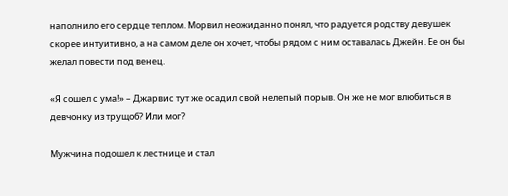наполнило его сердце теплом. Морвил неожиданно понял, что радуется родству девушек скорее интуитивно, а на самом деле он хочет, чтобы рядом с ним оставалась Джейн. Ее он бы желал повести под венец.

«Я сошел с ума!» – Джарвис тут же осадил свой нелепый порыв. Он же не мог влюбиться в девчонку из трущоб? Или мог?

Мужчина подошел к лестнице и стал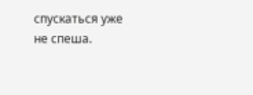спускаться уже не спеша.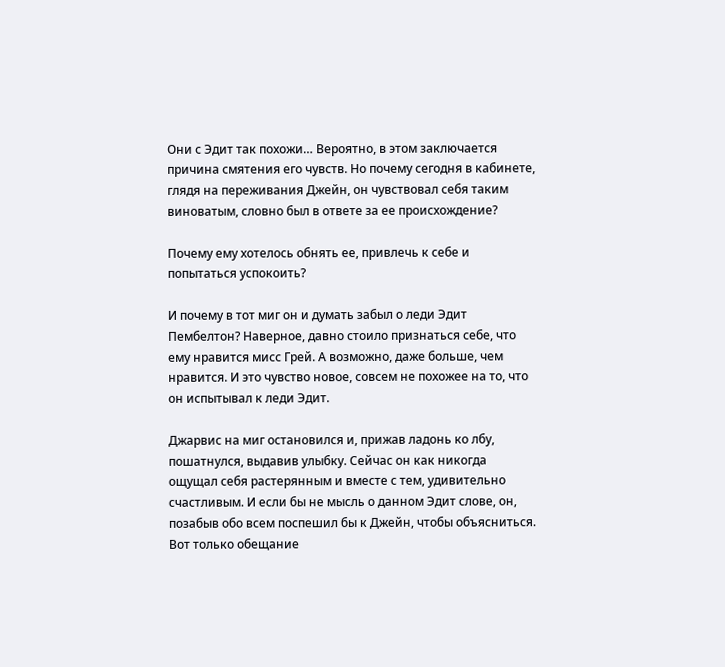Они с Эдит так похожи… Вероятно, в этом заключается причина смятения его чувств. Но почему сегодня в кабинете, глядя на переживания Джейн, он чувствовал себя таким виноватым, словно был в ответе за ее происхождение?

Почему ему хотелось обнять ее, привлечь к себе и попытаться успокоить?

И почему в тот миг он и думать забыл о леди Эдит Пембелтон? Наверное, давно стоило признаться себе, что ему нравится мисс Грей. А возможно, даже больше, чем нравится. И это чувство новое, совсем не похожее на то, что он испытывал к леди Эдит.

Джарвис на миг остановился и, прижав ладонь ко лбу, пошатнулся, выдавив улыбку. Сейчас он как никогда ощущал себя растерянным и вместе с тем, удивительно счастливым. И если бы не мысль о данном Эдит слове, он, позабыв обо всем поспешил бы к Джейн, чтобы объясниться. Вот только обещание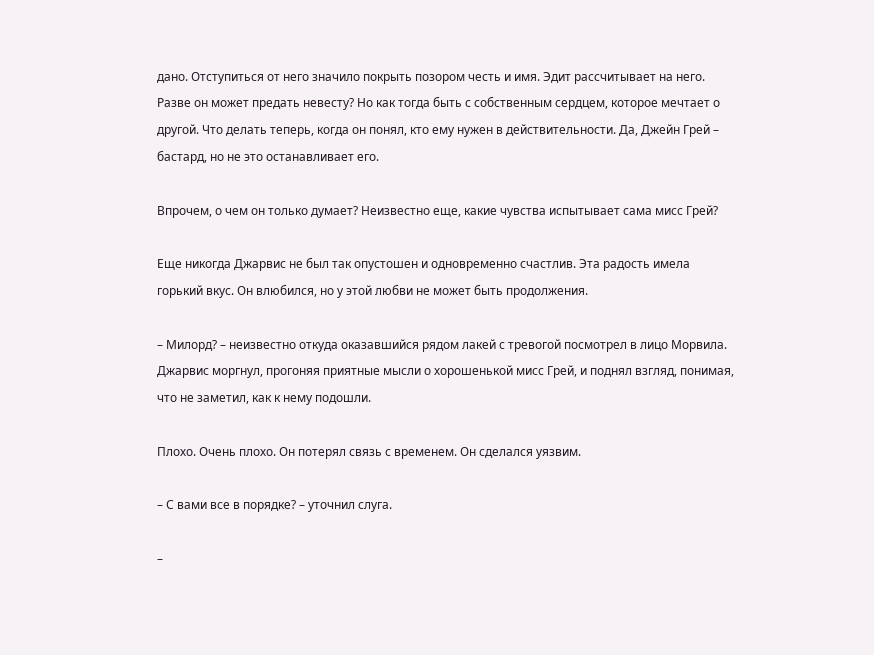дано. Отступиться от него значило покрыть позором честь и имя. Эдит рассчитывает на него. Разве он может предать невесту? Но как тогда быть с собственным сердцем, которое мечтает о другой. Что делать теперь, когда он понял, кто ему нужен в действительности. Да, Джейн Грей – бастард, но не это останавливает его.

Впрочем, о чем он только думает? Неизвестно еще, какие чувства испытывает сама мисс Грей?

Еще никогда Джарвис не был так опустошен и одновременно счастлив. Эта радость имела горький вкус. Он влюбился, но у этой любви не может быть продолжения.

– Милорд? – неизвестно откуда оказавшийся рядом лакей с тревогой посмотрел в лицо Морвила. Джарвис моргнул, прогоняя приятные мысли о хорошенькой мисс Грей, и поднял взгляд, понимая, что не заметил, как к нему подошли.

Плохо. Очень плохо. Он потерял связь с временем. Он сделался уязвим.

– С вами все в порядке? – уточнил слуга.

–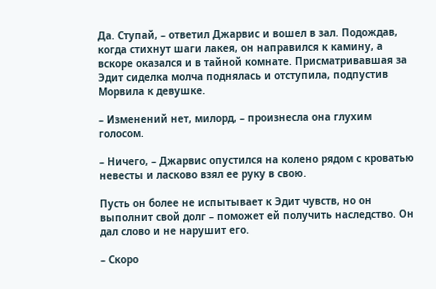Да. Ступай, – ответил Джарвис и вошел в зал. Подождав, когда стихнут шаги лакея, он направился к камину, а вскоре оказался и в тайной комнате. Присматривавшая за Эдит сиделка молча поднялась и отступила, подпустив Морвила к девушке.

– Изменений нет, милорд, – произнесла она глухим голосом.

– Ничего, – Джарвис опустился на колено рядом с кроватью невесты и ласково взял ее руку в свою.

Пусть он более не испытывает к Эдит чувств, но он выполнит свой долг – поможет ей получить наследство. Он дал слово и не нарушит его.

– Скоро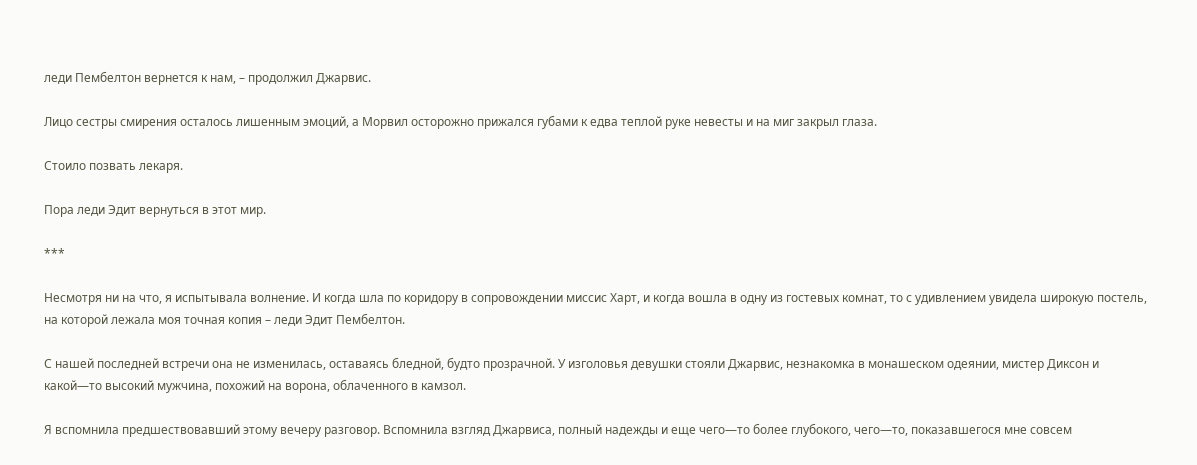леди Пембелтон вернется к нам, – продолжил Джарвис.

Лицо сестры смирения осталось лишенным эмоций, а Морвил осторожно прижался губами к едва теплой руке невесты и на миг закрыл глаза.

Стоило позвать лекаря.

Пора леди Эдит вернуться в этот мир.

***

Несмотря ни на что, я испытывала волнение. И когда шла по коридору в сопровождении миссис Харт, и когда вошла в одну из гостевых комнат, то с удивлением увидела широкую постель, на которой лежала моя точная копия – леди Эдит Пембелтон.

С нашей последней встречи она не изменилась, оставаясь бледной, будто прозрачной. У изголовья девушки стояли Джарвис, незнакомка в монашеском одеянии, мистер Диксон и какой—то высокий мужчина, похожий на ворона, облаченного в камзол.

Я вспомнила предшествовавший этому вечеру разговор. Вспомнила взгляд Джарвиса, полный надежды и еще чего—то более глубокого, чего—то, показавшегося мне совсем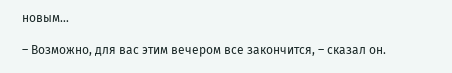новым…

– Возможно, для вас этим вечером все закончится, – сказал он.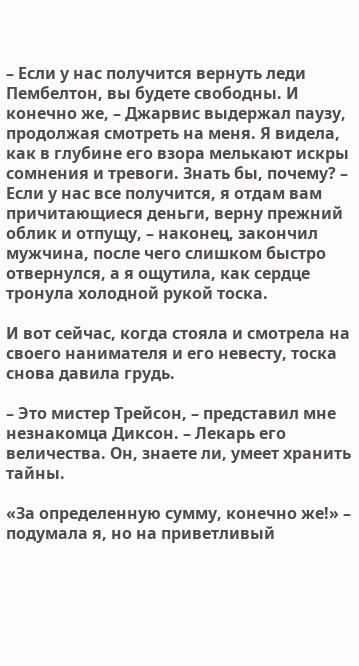– Если у нас получится вернуть леди Пембелтон, вы будете свободны. И конечно же, – Джарвис выдержал паузу, продолжая смотреть на меня. Я видела, как в глубине его взора мелькают искры сомнения и тревоги. Знать бы, почему? – Если у нас все получится, я отдам вам причитающиеся деньги, верну прежний облик и отпущу, – наконец, закончил мужчина, после чего слишком быстро отвернулся, а я ощутила, как сердце тронула холодной рукой тоска.

И вот сейчас, когда стояла и смотрела на своего нанимателя и его невесту, тоска снова давила грудь.

– Это мистер Трейсон, – представил мне незнакомца Диксон. – Лекарь его величества. Он, знаете ли, умеет хранить тайны.

«За определенную сумму, конечно же!» – подумала я, но на приветливый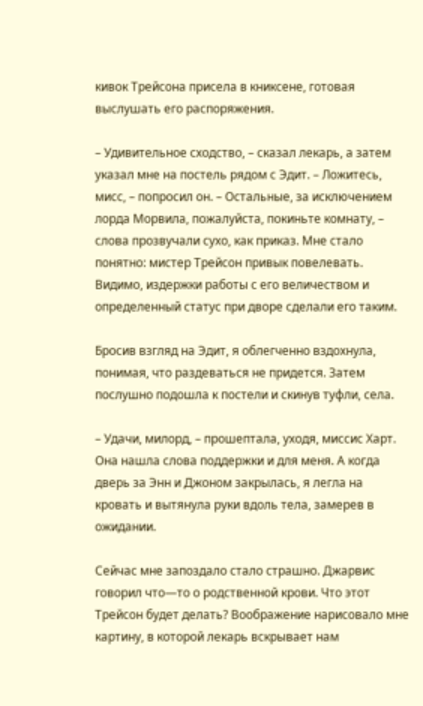кивок Трейсона присела в книксене, готовая выслушать его распоряжения.

– Удивительное сходство, – сказал лекарь, а затем указал мне на постель рядом с Эдит. – Ложитесь, мисс, – попросил он. – Остальные, за исключением лорда Морвила, пожалуйста, покиньте комнату, – слова прозвучали сухо, как приказ. Мне стало понятно: мистер Трейсон привык повелевать. Видимо, издержки работы с его величеством и определенный статус при дворе сделали его таким.

Бросив взгляд на Эдит, я облегченно вздохнула, понимая, что раздеваться не придется. Затем послушно подошла к постели и скинув туфли, села.

– Удачи, милорд, – прошептала, уходя, миссис Харт. Она нашла слова поддержки и для меня. А когда дверь за Энн и Джоном закрылась, я легла на кровать и вытянула руки вдоль тела, замерев в ожидании.

Сейчас мне запоздало стало страшно. Джарвис говорил что—то о родственной крови. Что этот Трейсон будет делать? Воображение нарисовало мне картину, в которой лекарь вскрывает нам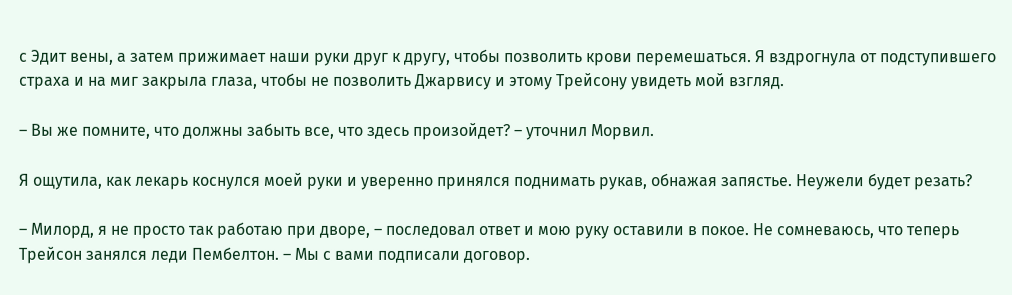с Эдит вены, а затем прижимает наши руки друг к другу, чтобы позволить крови перемешаться. Я вздрогнула от подступившего страха и на миг закрыла глаза, чтобы не позволить Джарвису и этому Трейсону увидеть мой взгляд.

– Вы же помните, что должны забыть все, что здесь произойдет? – уточнил Морвил.

Я ощутила, как лекарь коснулся моей руки и уверенно принялся поднимать рукав, обнажая запястье. Неужели будет резать?

– Милорд, я не просто так работаю при дворе, – последовал ответ и мою руку оставили в покое. Не сомневаюсь, что теперь Трейсон занялся леди Пембелтон. – Мы с вами подписали договор.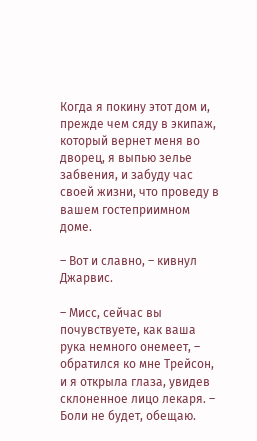Когда я покину этот дом и, прежде чем сяду в экипаж, который вернет меня во дворец, я выпью зелье забвения, и забуду час своей жизни, что проведу в вашем гостеприимном доме.

– Вот и славно, – кивнул Джарвис.

– Мисс, сейчас вы почувствуете, как ваша рука немного онемеет, – обратился ко мне Трейсон, и я открыла глаза, увидев склоненное лицо лекаря. – Боли не будет, обещаю.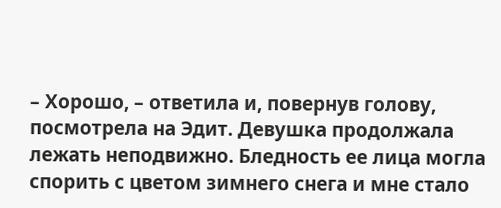– Хорошо, – ответила и, повернув голову, посмотрела на Эдит. Девушка продолжала лежать неподвижно. Бледность ее лица могла спорить с цветом зимнего снега и мне стало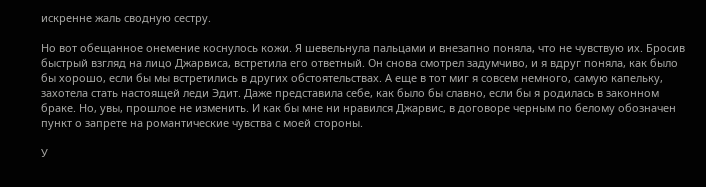искренне жаль сводную сестру.

Но вот обещанное онемение коснулось кожи. Я шевельнула пальцами и внезапно поняла, что не чувствую их. Бросив быстрый взгляд на лицо Джарвиса, встретила его ответный. Он снова смотрел задумчиво, и я вдруг поняла, как было бы хорошо, если бы мы встретились в других обстоятельствах. А еще в тот миг я совсем немного, самую капельку, захотела стать настоящей леди Эдит. Даже представила себе, как было бы славно, если бы я родилась в законном браке. Но, увы, прошлое не изменить. И как бы мне ни нравился Джарвис, в договоре черным по белому обозначен пункт о запрете на романтические чувства с моей стороны.

У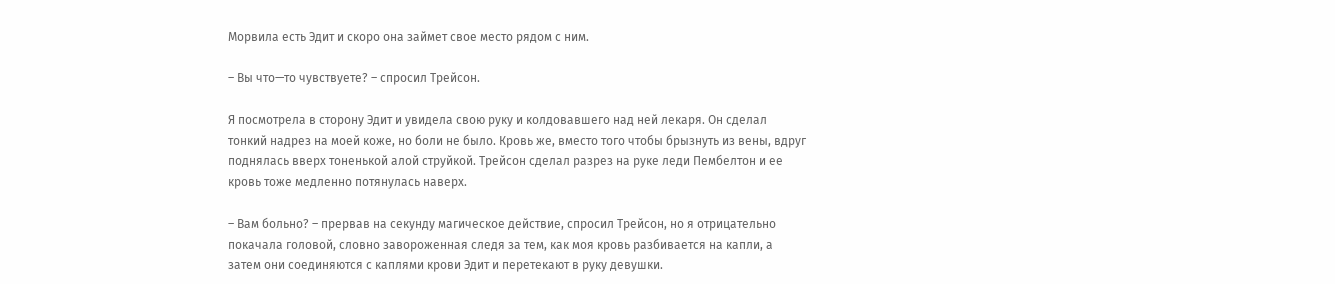Морвила есть Эдит и скоро она займет свое место рядом с ним.

– Вы что—то чувствуете? – спросил Трейсон.

Я посмотрела в сторону Эдит и увидела свою руку и колдовавшего над ней лекаря. Он сделал тонкий надрез на моей коже, но боли не было. Кровь же, вместо того чтобы брызнуть из вены, вдруг поднялась вверх тоненькой алой струйкой. Трейсон сделал разрез на руке леди Пембелтон и ее кровь тоже медленно потянулась наверх.

– Вам больно? – прервав на секунду магическое действие, спросил Трейсон, но я отрицательно покачала головой, словно завороженная следя за тем, как моя кровь разбивается на капли, а затем они соединяются с каплями крови Эдит и перетекают в руку девушки.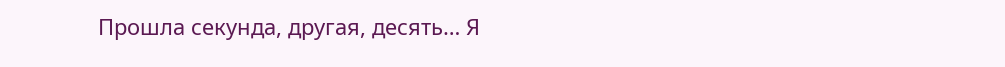Прошла секунда, другая, десять… Я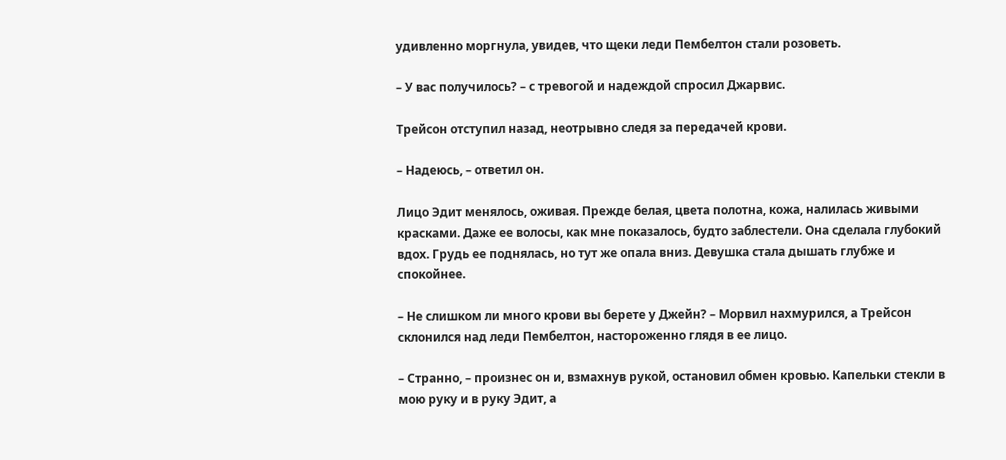удивленно моргнула, увидев, что щеки леди Пембелтон стали розоветь.

– У вас получилось? – с тревогой и надеждой спросил Джарвис.

Трейсон отступил назад, неотрывно следя за передачей крови.

– Надеюсь, – ответил он.

Лицо Эдит менялось, оживая. Прежде белая, цвета полотна, кожа, налилась живыми красками. Даже ее волосы, как мне показалось, будто заблестели. Она сделала глубокий вдох. Грудь ее поднялась, но тут же опала вниз. Девушка стала дышать глубже и спокойнее.

– Не слишком ли много крови вы берете у Джейн? – Морвил нахмурился, а Трейсон склонился над леди Пембелтон, настороженно глядя в ее лицо.

– Странно, – произнес он и, взмахнув рукой, остановил обмен кровью. Капельки стекли в мою руку и в руку Эдит, а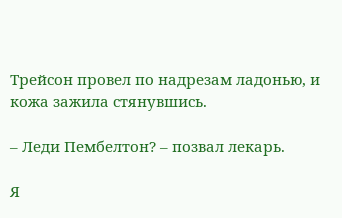Трейсон провел по надрезам ладонью, и кожа зажила стянувшись.

– Леди Пембелтон? – позвал лекарь.

Я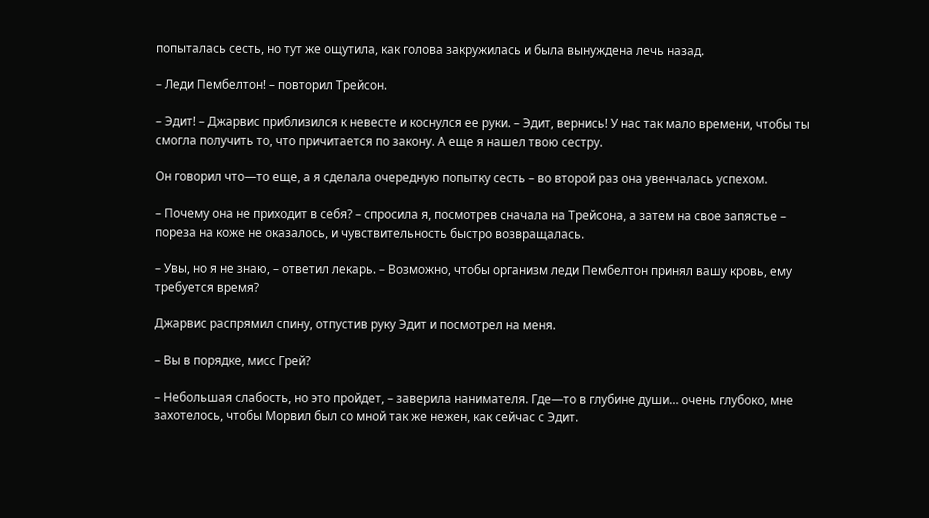попыталась сесть, но тут же ощутила, как голова закружилась и была вынуждена лечь назад.

– Леди Пембелтон! – повторил Трейсон.

– Эдит! – Джарвис приблизился к невесте и коснулся ее руки. – Эдит, вернись! У нас так мало времени, чтобы ты смогла получить то, что причитается по закону. А еще я нашел твою сестру.

Он говорил что—то еще, а я сделала очередную попытку сесть – во второй раз она увенчалась успехом.

– Почему она не приходит в себя? – спросила я, посмотрев сначала на Трейсона, а затем на свое запястье – пореза на коже не оказалось, и чувствительность быстро возвращалась.

– Увы, но я не знаю, – ответил лекарь. – Возможно, чтобы организм леди Пембелтон принял вашу кровь, ему требуется время?

Джарвис распрямил спину, отпустив руку Эдит и посмотрел на меня.

– Вы в порядке, мисс Грей?

– Небольшая слабость, но это пройдет, – заверила нанимателя. Где—то в глубине души… очень глубоко, мне захотелось, чтобы Морвил был со мной так же нежен, как сейчас с Эдит.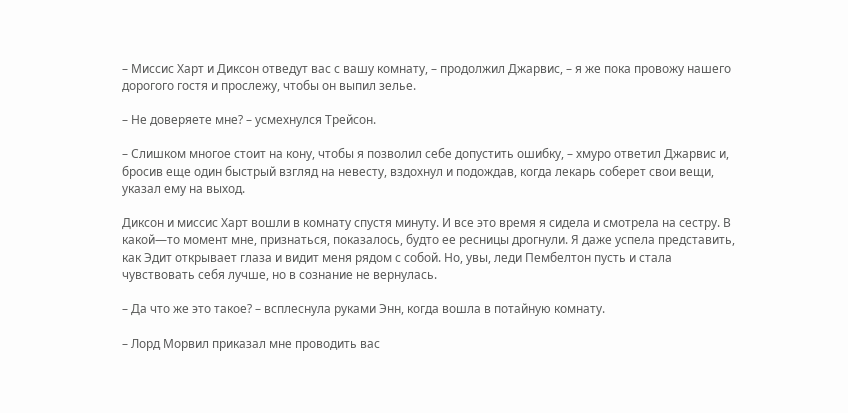– Миссис Харт и Диксон отведут вас с вашу комнату, – продолжил Джарвис, – я же пока провожу нашего дорогого гостя и прослежу, чтобы он выпил зелье.

– Не доверяете мне? – усмехнулся Трейсон.

– Слишком многое стоит на кону, чтобы я позволил себе допустить ошибку, – хмуро ответил Джарвис и, бросив еще один быстрый взгляд на невесту, вздохнул и подождав, когда лекарь соберет свои вещи, указал ему на выход.

Диксон и миссис Харт вошли в комнату спустя минуту. И все это время я сидела и смотрела на сестру. В какой—то момент мне, признаться, показалось, будто ее ресницы дрогнули. Я даже успела представить, как Эдит открывает глаза и видит меня рядом с собой. Но, увы, леди Пембелтон пусть и стала чувствовать себя лучше, но в сознание не вернулась.

– Да что же это такое? – всплеснула руками Энн, когда вошла в потайную комнату.

– Лорд Морвил приказал мне проводить вас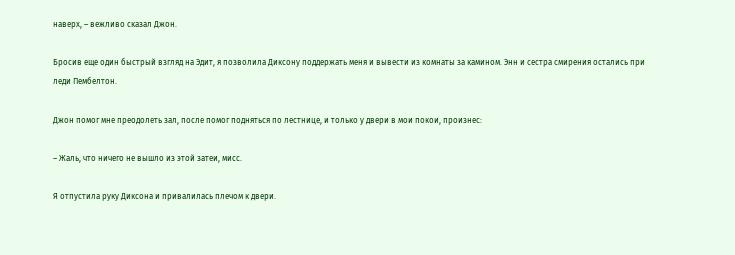наверх, – вежливо сказал Джон.

Бросив еще один быстрый взгляд на Эдит, я позволила Диксону поддержать меня и вывести из комнаты за камином. Энн и сестра смирения остались при леди Пембелтон.

Джон помог мне преодолеть зал, после помог подняться по лестнице, и только у двери в мои покои, произнес:

– Жаль, что ничего не вышло из этой затеи, мисс.

Я отпустила руку Диксона и привалилась плечом к двери.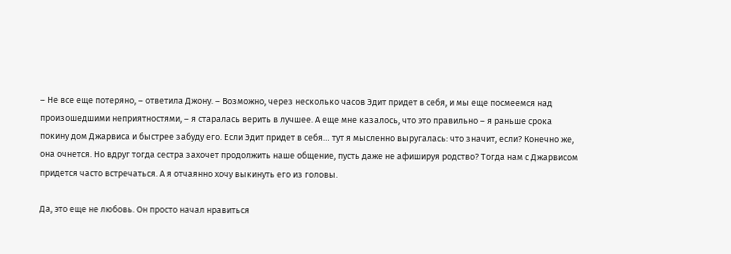– Не все еще потеряно, – ответила Джону. – Возможно, через несколько часов Эдит придет в себя, и мы еще посмеемся над произошедшими неприятностями, – я старалась верить в лучшее. А еще мне казалось, что это правильно – я раньше срока покину дом Джарвиса и быстрее забуду его. Если Эдит придет в себя… тут я мысленно выругалась: что значит, если? Конечно же, она очнется. Но вдруг тогда сестра захочет продолжить наше общение, пусть даже не афишируя родство? Тогда нам с Джарвисом придется часто встречаться. А я отчаянно хочу выкинуть его из головы.

Да, это еще не любовь. Он просто начал нравиться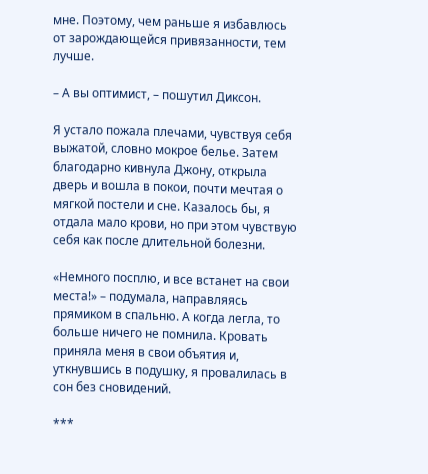мне. Поэтому, чем раньше я избавлюсь от зарождающейся привязанности, тем лучше.

– А вы оптимист, – пошутил Диксон.

Я устало пожала плечами, чувствуя себя выжатой, словно мокрое белье. Затем благодарно кивнула Джону, открыла дверь и вошла в покои, почти мечтая о мягкой постели и сне. Казалось бы, я отдала мало крови, но при этом чувствую себя как после длительной болезни.

«Немного посплю, и все встанет на свои места!» – подумала, направляясь прямиком в спальню. А когда легла, то больше ничего не помнила. Кровать приняла меня в свои объятия и, уткнувшись в подушку, я провалилась в сон без сновидений.

***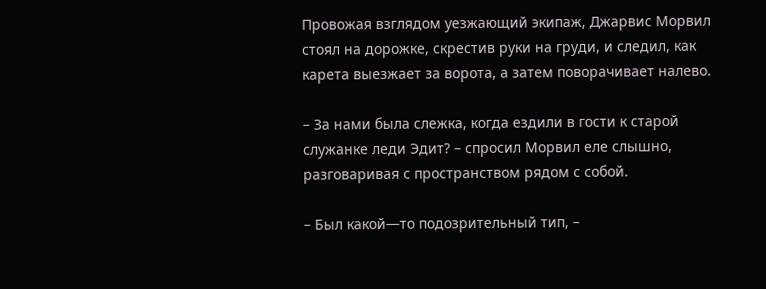Провожая взглядом уезжающий экипаж, Джарвис Морвил стоял на дорожке, скрестив руки на груди, и следил, как карета выезжает за ворота, а затем поворачивает налево.

– За нами была слежка, когда ездили в гости к старой служанке леди Эдит? – спросил Морвил еле слышно, разговаривая с пространством рядом с собой.

– Был какой—то подозрительный тип, –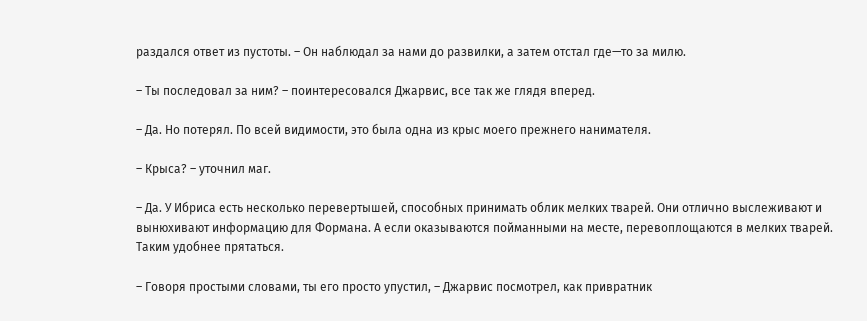раздался ответ из пустоты. – Он наблюдал за нами до развилки, а затем отстал где—то за милю.

– Ты последовал за ним? – поинтересовался Джарвис, все так же глядя вперед.

– Да. Но потерял. По всей видимости, это была одна из крыс моего прежнего нанимателя.

– Крыса? – уточнил маг.

– Да. У Ибриса есть несколько перевертышей, способных принимать облик мелких тварей. Они отлично выслеживают и вынюхивают информацию для Формана. А если оказываются пойманными на месте, перевоплощаются в мелких тварей. Таким удобнее прятаться.

– Говоря простыми словами, ты его просто упустил, – Джарвис посмотрел, как привратник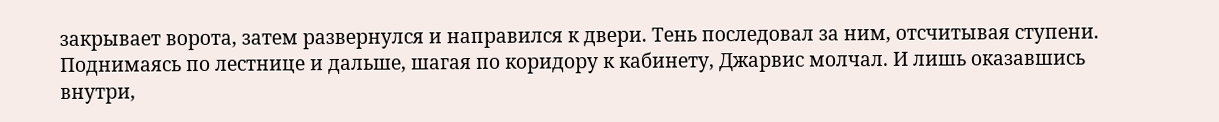закрывает ворота, затем развернулся и направился к двери. Тень последовал за ним, отсчитывая ступени. Поднимаясь по лестнице и дальше, шагая по коридору к кабинету, Джарвис молчал. И лишь оказавшись внутри,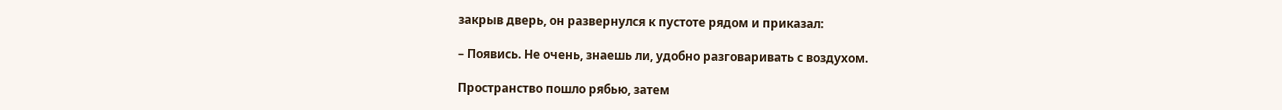закрыв дверь, он развернулся к пустоте рядом и приказал:

– Появись. Не очень, знаешь ли, удобно разговаривать с воздухом.

Пространство пошло рябью, затем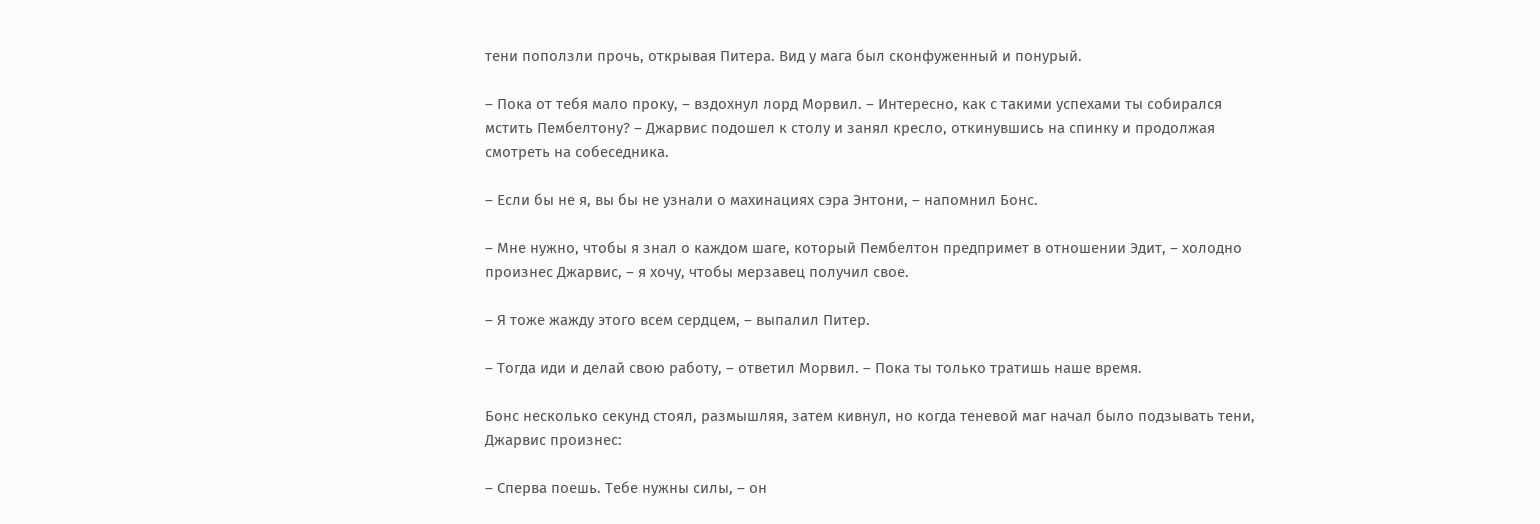тени поползли прочь, открывая Питера. Вид у мага был сконфуженный и понурый.

– Пока от тебя мало проку, – вздохнул лорд Морвил. – Интересно, как с такими успехами ты собирался мстить Пембелтону? – Джарвис подошел к столу и занял кресло, откинувшись на спинку и продолжая смотреть на собеседника.

– Если бы не я, вы бы не узнали о махинациях сэра Энтони, – напомнил Бонс.

– Мне нужно, чтобы я знал о каждом шаге, который Пембелтон предпримет в отношении Эдит, – холодно произнес Джарвис, – я хочу, чтобы мерзавец получил свое.

– Я тоже жажду этого всем сердцем, – выпалил Питер.

– Тогда иди и делай свою работу, – ответил Морвил. – Пока ты только тратишь наше время.

Бонс несколько секунд стоял, размышляя, затем кивнул, но когда теневой маг начал было подзывать тени, Джарвис произнес:

– Сперва поешь. Тебе нужны силы, – он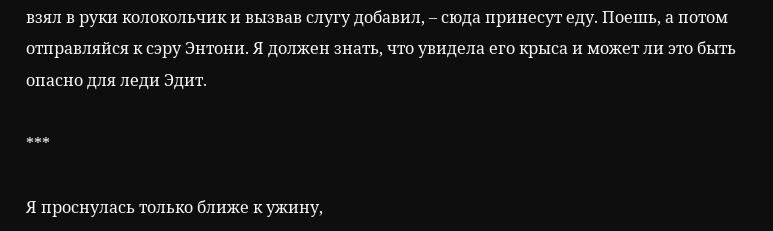взял в руки колокольчик и вызвав слугу добавил, – сюда принесут еду. Поешь, а потом отправляйся к сэру Энтони. Я должен знать, что увидела его крыса и может ли это быть опасно для леди Эдит.

***

Я проснулась только ближе к ужину,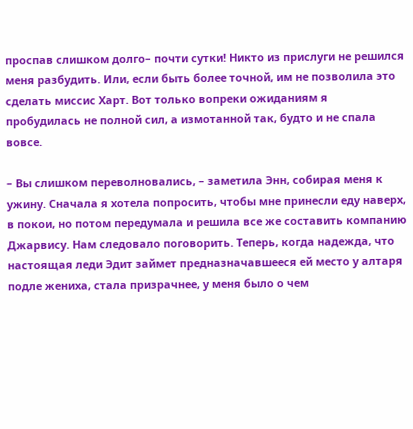проспав слишком долго– почти сутки! Никто из прислуги не решился меня разбудить. Или, если быть более точной, им не позволила это сделать миссис Харт. Вот только вопреки ожиданиям я пробудилась не полной сил, а измотанной так, будто и не спала вовсе.

– Вы слишком переволновались, – заметила Энн, собирая меня к ужину. Сначала я хотела попросить, чтобы мне принесли еду наверх, в покои, но потом передумала и решила все же составить компанию Джарвису. Нам следовало поговорить. Теперь, когда надежда, что настоящая леди Эдит займет предназначавшееся ей место у алтаря подле жениха, стала призрачнее, у меня было о чем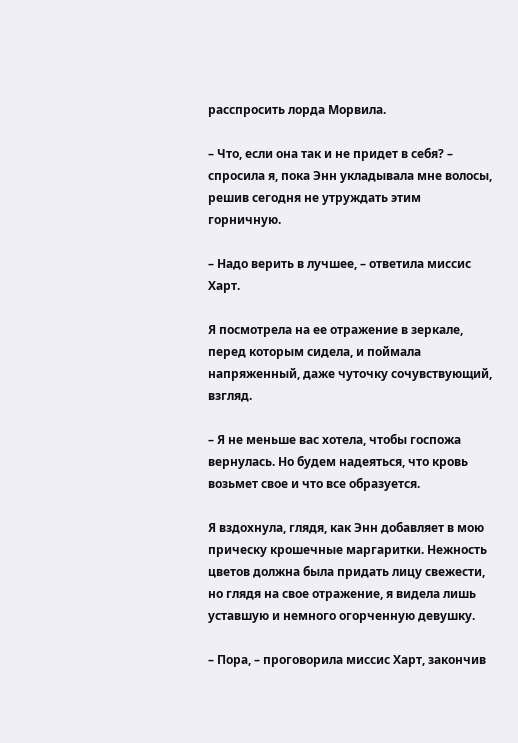расспросить лорда Морвила.

– Что, если она так и не придет в себя? – спросила я, пока Энн укладывала мне волосы, решив сегодня не утруждать этим горничную.

– Надо верить в лучшее, – ответила миссис Харт.

Я посмотрела на ее отражение в зеркале, перед которым сидела, и поймала напряженный, даже чуточку сочувствующий, взгляд.

– Я не меньше вас хотела, чтобы госпожа вернулась. Но будем надеяться, что кровь возьмет свое и что все образуется.

Я вздохнула, глядя, как Энн добавляет в мою прическу крошечные маргаритки. Нежность цветов должна была придать лицу свежести, но глядя на свое отражение, я видела лишь уставшую и немного огорченную девушку.

– Пора, – проговорила миссис Харт, закончив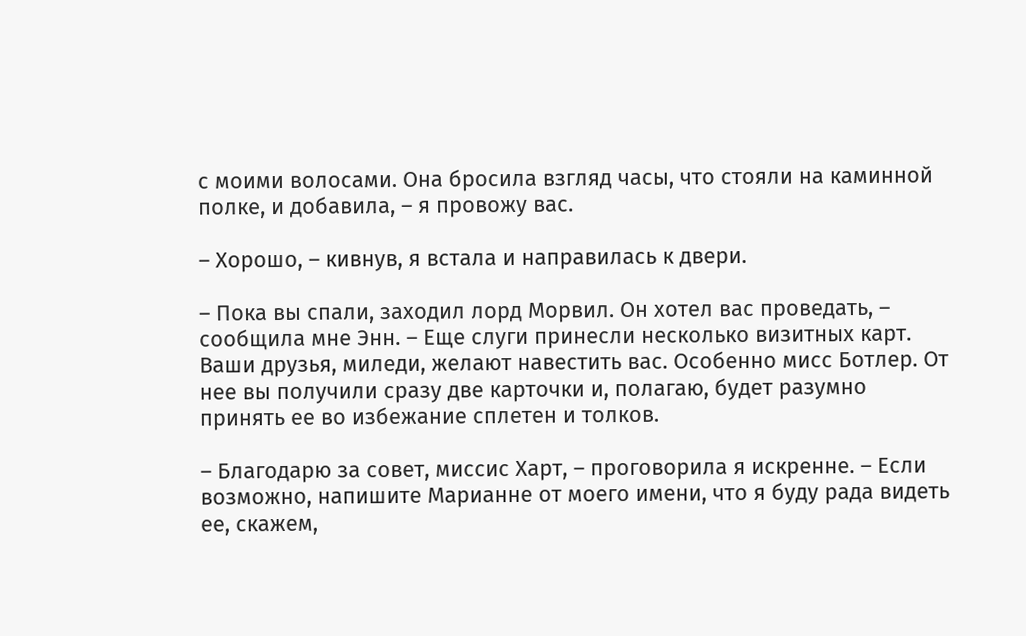с моими волосами. Она бросила взгляд часы, что стояли на каминной полке, и добавила, – я провожу вас.

– Хорошо, – кивнув, я встала и направилась к двери.

– Пока вы спали, заходил лорд Морвил. Он хотел вас проведать, – сообщила мне Энн. – Еще слуги принесли несколько визитных карт. Ваши друзья, миледи, желают навестить вас. Особенно мисс Ботлер. От нее вы получили сразу две карточки и, полагаю, будет разумно принять ее во избежание сплетен и толков.

– Благодарю за совет, миссис Харт, – проговорила я искренне. – Если возможно, напишите Марианне от моего имени, что я буду рада видеть ее, скажем,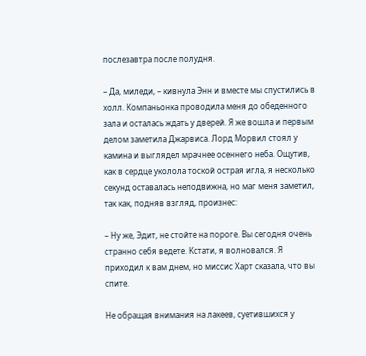послезавтра после полудня.

– Да, миледи, – кивнула Энн и вместе мы спустились в холл. Компаньонка проводила меня до обеденного зала и осталась ждать у дверей. Я же вошла и первым делом заметила Джарвиса. Лорд Морвил стоял у камина и выглядел мрачнее осеннего неба. Ощутив, как в сердце уколола тоской острая игла, я несколько секунд оставалась неподвижна, но маг меня заметил, так как, подняв взгляд, произнес:

– Ну же, Эдит, не стойте на пороге. Вы сегодня очень странно себя ведете. Кстати, я волновался. Я приходил к вам днем, но миссис Харт сказала, что вы спите.

Не обращая внимания на лакеев, суетившихся у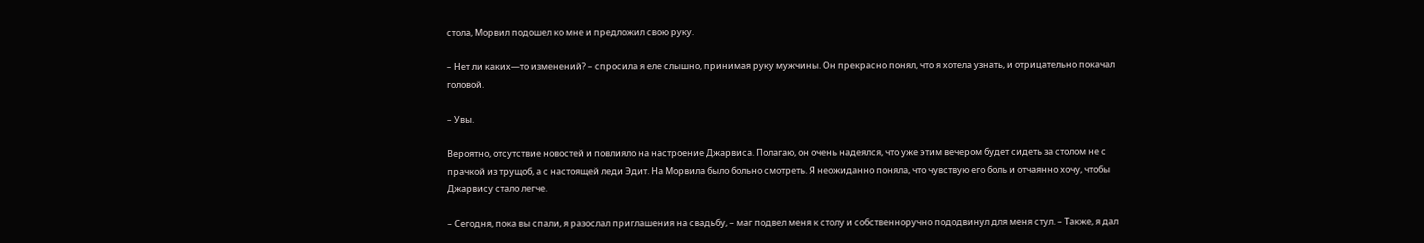стола, Морвил подошел ко мне и предложил свою руку.

– Нет ли каких—то изменений? – спросила я еле слышно, принимая руку мужчины. Он прекрасно понял, что я хотела узнать, и отрицательно покачал головой.

– Увы.

Вероятно, отсутствие новостей и повлияло на настроение Джарвиса. Полагаю, он очень надеялся, что уже этим вечером будет сидеть за столом не с прачкой из трущоб, а с настоящей леди Эдит. На Морвила было больно смотреть. Я неожиданно поняла, что чувствую его боль и отчаянно хочу, чтобы Джарвису стало легче.

– Сегодня, пока вы спали, я разослал приглашения на свадьбу, – маг подвел меня к столу и собственноручно пододвинул для меня стул. – Также, я дал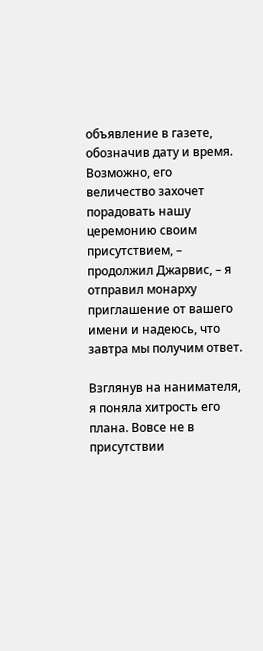объявление в газете, обозначив дату и время. Возможно, его величество захочет порадовать нашу церемонию своим присутствием, – продолжил Джарвис, – я отправил монарху приглашение от вашего имени и надеюсь, что завтра мы получим ответ.

Взглянув на нанимателя, я поняла хитрость его плана. Вовсе не в присутствии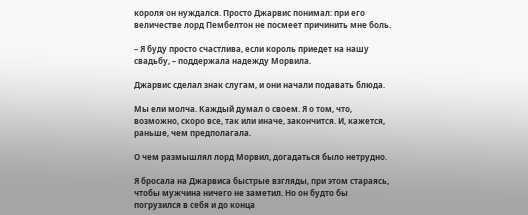короля он нуждался. Просто Джарвис понимал: при его величестве лорд Пембелтон не посмеет причинить мне боль.

– Я буду просто счастлива, если король приедет на нашу свадьбу, – поддержала надежду Морвила.

Джарвис сделал знак слугам, и они начали подавать блюда.

Мы ели молча. Каждый думал о своем. Я о том, что, возможно, скоро все, так или иначе, закончится. И, кажется, раньше, чем предполагала.

О чем размышлял лорд Морвил, догадаться было нетрудно.

Я бросала на Джарвиса быстрые взгляды, при этом стараясь, чтобы мужчина ничего не заметил. Но он будто бы погрузился в себя и до конца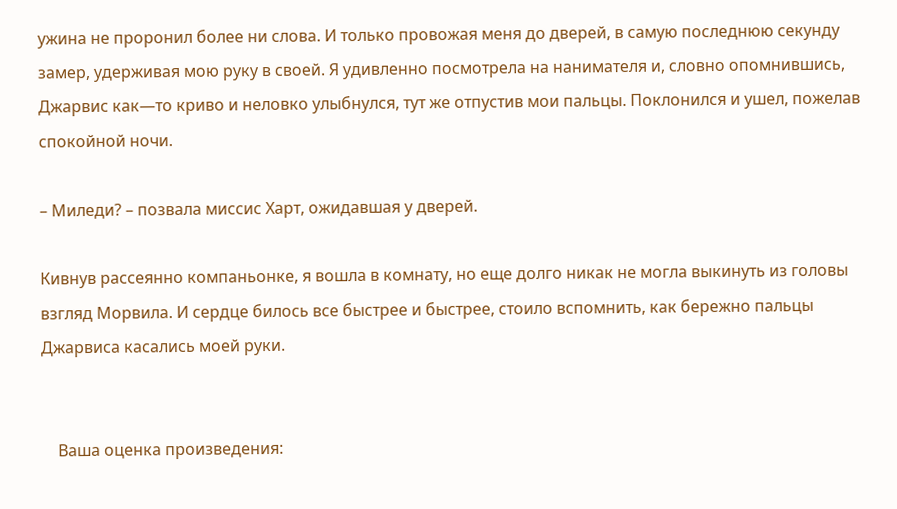ужина не проронил более ни слова. И только провожая меня до дверей, в самую последнюю секунду замер, удерживая мою руку в своей. Я удивленно посмотрела на нанимателя и, словно опомнившись, Джарвис как—то криво и неловко улыбнулся, тут же отпустив мои пальцы. Поклонился и ушел, пожелав спокойной ночи.

– Миледи? – позвала миссис Харт, ожидавшая у дверей.

Кивнув рассеянно компаньонке, я вошла в комнату, но еще долго никак не могла выкинуть из головы взгляд Морвила. И сердце билось все быстрее и быстрее, стоило вспомнить, как бережно пальцы Джарвиса касались моей руки.


    Ваша оценка произведения: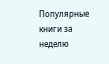Популярные книги за неделю